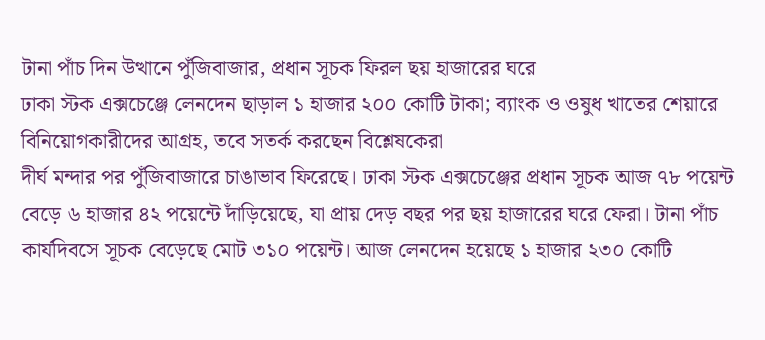টানা পাঁচ দিন উত্থানে পুঁজিবাজার, প্রধান সূচক ফিরল ছয় হাজারের ঘরে
ঢাকা স্টক এক্সচেঞ্জে লেনদেন ছাড়াল ১ হাজার ২০০ কোটি টাকা; ব্যাংক ও ওষুধ খাতের শেয়ারে বিনিয়োগকারীদের আগ্রহ, তবে সতর্ক করছেন বিশ্লেষকেরা
দীর্ঘ মন্দার পর পুঁজিবাজারে চাঙাভাব ফিরেছে। ঢাকা স্টক এক্সচেঞ্জের প্রধান সূচক আজ ৭৮ পয়েন্ট বেড়ে ৬ হাজার ৪২ পয়েন্টে দাঁড়িয়েছে, যা প্রায় দেড় বছর পর ছয় হাজারের ঘরে ফেরা। টানা পাঁচ কার্যদিবসে সূচক বেড়েছে মোট ৩১০ পয়েন্ট। আজ লেনদেন হয়েছে ১ হাজার ২৩০ কোটি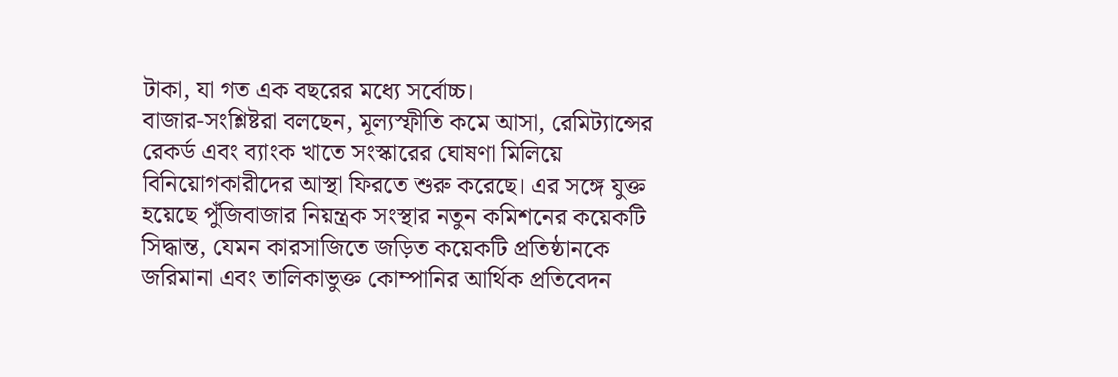টাকা, যা গত এক বছরের মধ্যে সর্বোচ্চ।
বাজার-সংশ্লিষ্টরা বলছেন, মূল্যস্ফীতি কমে আসা, রেমিট্যান্সের রেকর্ড এবং ব্যাংক খাতে সংস্কারের ঘোষণা মিলিয়ে বিনিয়োগকারীদের আস্থা ফিরতে শুরু করেছে। এর সঙ্গে যুক্ত হয়েছে পুঁজিবাজার নিয়ন্ত্রক সংস্থার নতুন কমিশনের কয়েকটি সিদ্ধান্ত, যেমন কারসাজিতে জড়িত কয়েকটি প্রতিষ্ঠানকে জরিমানা এবং তালিকাভুক্ত কোম্পানির আর্থিক প্রতিবেদন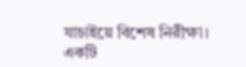যাচাইয়ে বিশেষ নিরীক্ষা।
একটি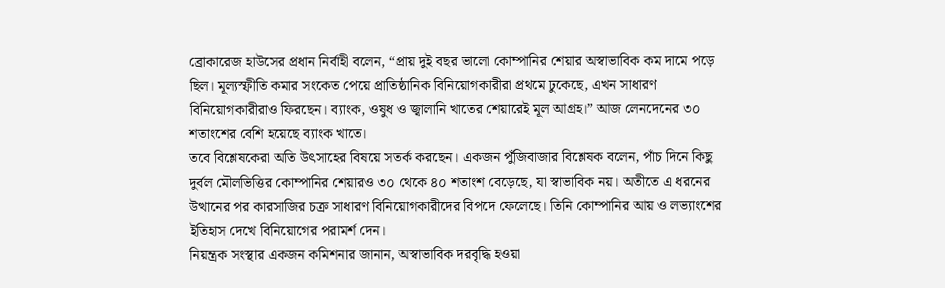ব্রোকারেজ হাউসের প্রধান নির্বাহী বলেন, “প্রায় দুই বছর ভালো কোম্পানির শেয়ার অস্বাভাবিক কম দামে পড়ে ছিল। মূল্যস্ফীতি কমার সংকেত পেয়ে প্রাতিষ্ঠানিক বিনিয়োগকারীরা প্রথমে ঢুকেছে, এখন সাধারণ বিনিয়োগকারীরাও ফিরছেন। ব্যাংক, ওষুধ ও জ্বালানি খাতের শেয়ারেই মূল আগ্রহ।” আজ লেনদেনের ৩০ শতাংশের বেশি হয়েছে ব্যাংক খাতে।
তবে বিশ্লেষকেরা অতি উৎসাহের বিষয়ে সতর্ক করছেন। একজন পুঁজিবাজার বিশ্লেষক বলেন, পাঁচ দিনে কিছু দুর্বল মৌলভিত্তির কোম্পানির শেয়ারও ৩০ থেকে ৪০ শতাংশ বেড়েছে, যা স্বাভাবিক নয়। অতীতে এ ধরনের উত্থানের পর কারসাজির চক্র সাধারণ বিনিয়োগকারীদের বিপদে ফেলেছে। তিনি কোম্পানির আয় ও লভ্যাংশের ইতিহাস দেখে বিনিয়োগের পরামর্শ দেন।
নিয়ন্ত্রক সংস্থার একজন কমিশনার জানান, অস্বাভাবিক দরবৃদ্ধি হওয়া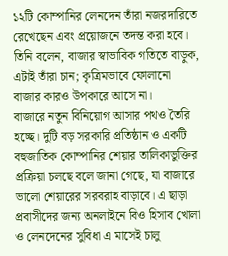১২টি কোম্পানির লেনদেন তাঁরা নজরদারিতে রেখেছেন এবং প্রয়োজনে তদন্ত করা হবে। তিনি বলেন, বাজার স্বাভাবিক গতিতে বাড়ুক, এটাই তাঁরা চান; কৃত্রিমভাবে ফোলানো বাজার কারও উপকারে আসে না।
বাজারে নতুন বিনিয়োগ আসার পথও তৈরি হচ্ছে। দুটি বড় সরকারি প্রতিষ্ঠান ও একটি বহুজাতিক কোম্পানির শেয়ার তালিকাভুক্তির প্রক্রিয়া চলছে বলে জানা গেছে, যা বাজারে ভালো শেয়ারের সরবরাহ বাড়াবে। এ ছাড়া প্রবাসীদের জন্য অনলাইনে বিও হিসাব খোলা ও লেনদেনের সুবিধা এ মাসেই চালু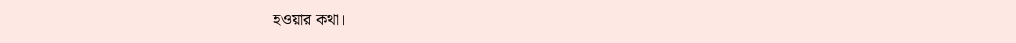হওয়ার কথা।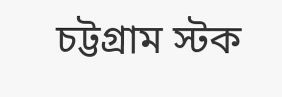চট্টগ্রাম স্টক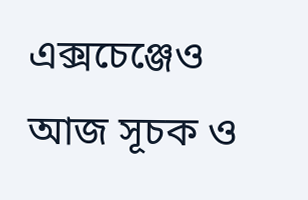এক্সচেঞ্জেও আজ সূচক ও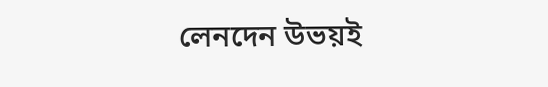লেনদেন উভয়ই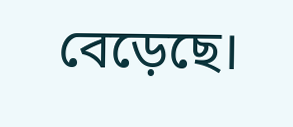বেড়েছে।